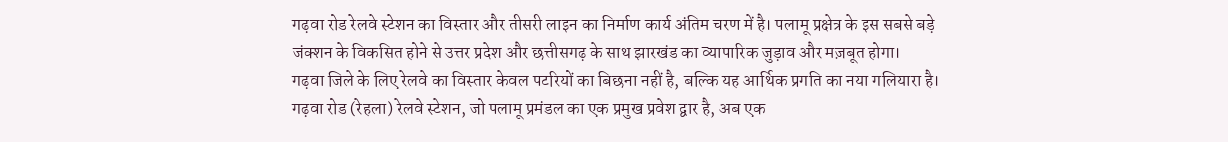गढ़वा रोड रेलवे स्टेशन का विस्तार और तीसरी लाइन का निर्माण कार्य अंतिम चरण में है। पलामू प्रक्षेत्र के इस सबसे बड़े जंक्शन के विकसित होने से उत्तर प्रदेश और छत्तीसगढ़ के साथ झारखंड का व्यापारिक जुड़ाव और मज़बूत होगा।
गढ़वा जिले के लिए रेलवे का विस्तार केवल पटरियों का बिछना नहीं है, बल्कि यह आर्थिक प्रगति का नया गलियारा है। गढ़वा रोड (रेहला) रेलवे स्टेशन, जो पलामू प्रमंडल का एक प्रमुख प्रवेश द्वार है, अब एक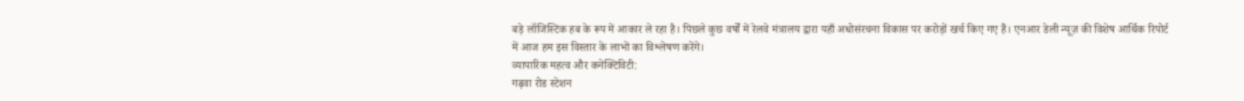बड़े लॉजिस्टिक हब के रूप में आकार ले रहा है। पिछले कुछ वर्षों में रेलवे मंत्रालय द्वारा यहाँ अधोसंरचना विकास पर करोड़ों खर्च किए गए हैं। एनआर डेली न्यूज़ की विशेष आर्थिक रिपोर्ट में आज हम इस विस्तार के लाभों का विश्लेषण करेंगे।
व्यापारिक महत्व और कनेक्टिविटी:
गढ़वा रोड स्टेशन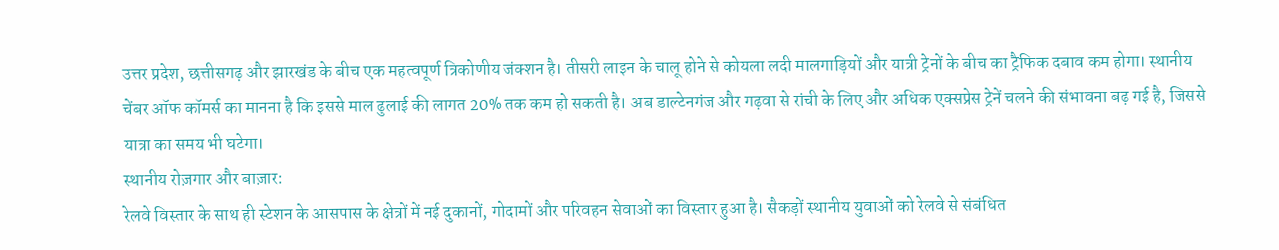उत्तर प्रदेश, छत्तीसगढ़ और झारखंड के बीच एक महत्वपूर्ण त्रिकोणीय जंक्शन है। तीसरी लाइन के चालू होने से कोयला लदी मालगाड़ियों और यात्री ट्रेनों के बीच का ट्रैफिक दबाव कम होगा। स्थानीय चेंबर ऑफ कॉमर्स का मानना है कि इससे माल ढुलाई की लागत 20% तक कम हो सकती है। अब डाल्टेनगंज और गढ़वा से रांची के लिए और अधिक एक्सप्रेस ट्रेनें चलने की संभावना बढ़ गई है, जिससे यात्रा का समय भी घटेगा।
स्थानीय रोज़गार और बाज़ार:
रेलवे विस्तार के साथ ही स्टेशन के आसपास के क्षेत्रों में नई दुकानों, गोदामों और परिवहन सेवाओं का विस्तार हुआ है। सैकड़ों स्थानीय युवाओं को रेलवे से संबंधित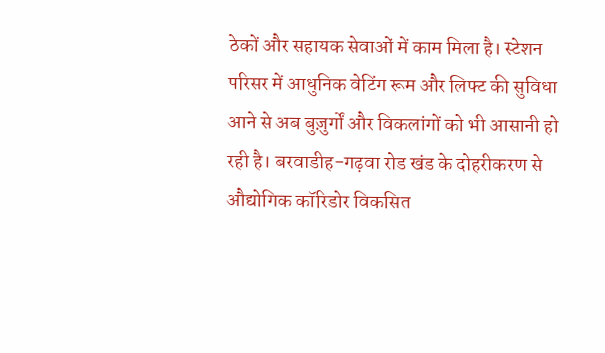ठेकों और सहायक सेवाओं में काम मिला है। स्टेशन परिसर में आधुनिक वेटिंग रूम और लिफ्ट की सुविधा आने से अब बुज़ुर्गों और विकलांगों को भी आसानी हो रही है। बरवाडीह-गढ़वा रोड खंड के दोहरीकरण से औद्योगिक कॉरिडोर विकसित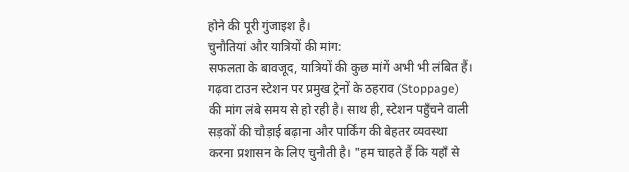होने की पूरी गुंजाइश है।
चुनौतियां और यात्रियों की मांग:
सफलता के बावजूद, यात्रियों की कुछ मांगें अभी भी लंबित हैं। गढ़वा टाउन स्टेशन पर प्रमुख ट्रेनों के ठहराव (Stoppage) की मांग लंबे समय से हो रही है। साथ ही, स्टेशन पहुँचने वाली सड़कों की चौड़ाई बढ़ाना और पार्किंग की बेहतर व्यवस्था करना प्रशासन के लिए चुनौती है। "हम चाहते हैं कि यहाँ से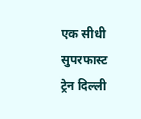एक सीधी सुपरफास्ट ट्रेन दिल्ली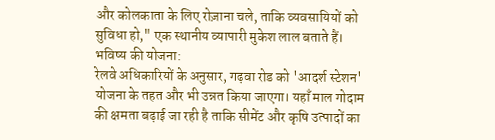और कोलकाता के लिए रोज़ाना चले, ताकि व्यवसायियों को सुविधा हो," एक स्थानीय व्यापारी मुकेश लाल बताते हैं।
भविष्य की योजना:
रेलवे अधिकारियों के अनुसार, गढ़वा रोड को 'आदर्श स्टेशन' योजना के तहत और भी उन्नत किया जाएगा। यहाँ माल गोदाम की क्षमता बढ़ाई जा रही है ताकि सीमेंट और कृषि उत्पादों का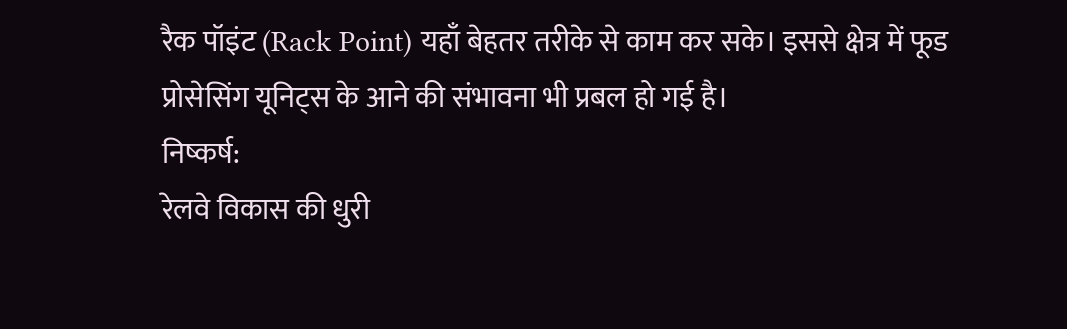रैक पॉइंट (Rack Point) यहाँ बेहतर तरीके से काम कर सके। इससे क्षेत्र में फूड प्रोसेसिंग यूनिट्स के आने की संभावना भी प्रबल हो गई है।
निष्कर्ष:
रेलवे विकास की धुरी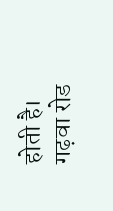होती है। गढ़वा रोड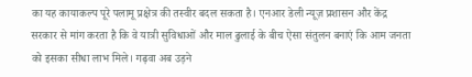का यह कायाकल्प पूरे पलामू प्रक्षेत्र की तस्वीर बदल सकता है। एनआर डेली न्यूज़ प्रशासन और केंद्र सरकार से मांग करता है कि वे यात्री सुविधाओं और माल ढुलाई के बीच ऐसा संतुलन बनाएं कि आम जनता को इसका सीधा लाभ मिले। गढ़वा अब उड़ने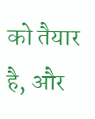को तैयार है, और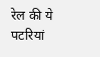रेल की ये पटरियां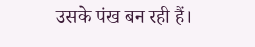उसके पंख बन रही हैं।